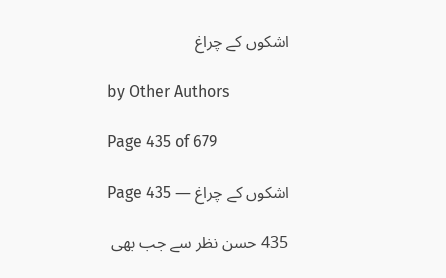اشکوں کے چراغ

by Other Authors

Page 435 of 679

اشکوں کے چراغ — Page 435

435 حسن نظر سے جب بھی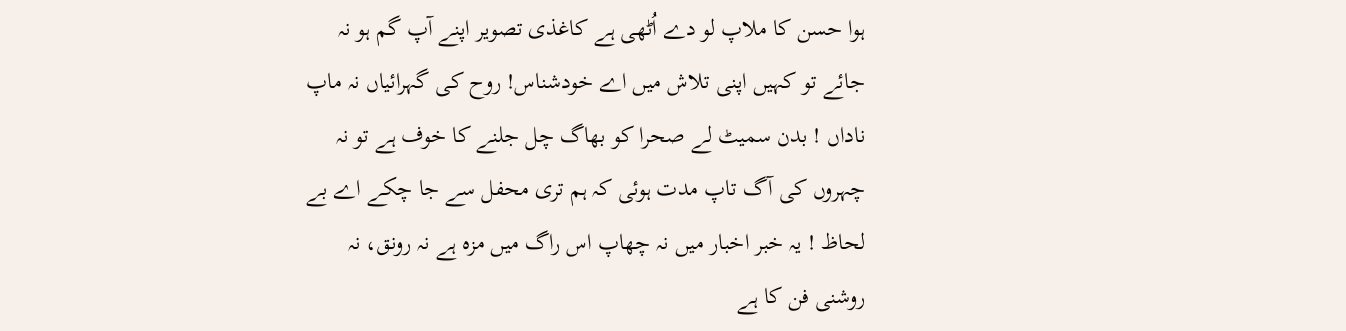ہوا حسن کا ملاپ لو دے اُٹھی ہے کاغذی تصویر اپنے آپ گم ہو نہ جائے تو کہیں اپنی تلاش میں اے خودشناس! روح کی گہرائیاں نہ ماپ ناداں ! بدن سمیٹ لے صحرا کو بھاگ چل جلنے کا خوف ہے تو نہ چہروں کی آگ تاپ مدت ہوئی کہ ہم تری محفل سے جا چکے اے بے لحاظ ! یہ خبر اخبار میں نہ چھاپ اس راگ میں مزہ ہے نہ رونق، نہ روشنی فن کا ہے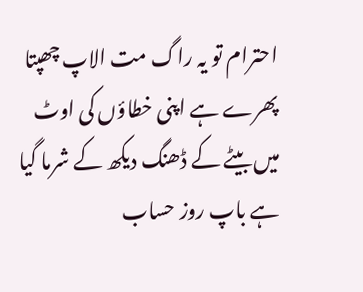احترام تو یہ راگ مت الاپ چھپتا پھرے ہے اپنی خطاؤں کی اوٹ میں بیٹے کے ڈھنگ دیکھ کے شرما گیا ہے باپ روز حساب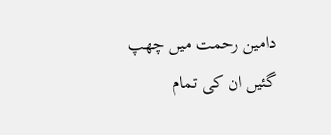دامین رحمت میں چھپ گئیں ان کی تمام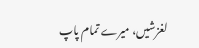لغزشیں، میرے تمام پاپ